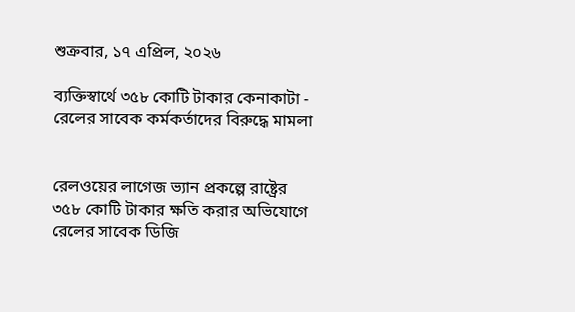শুক্রবার, ১৭ এপ্রিল, ২০২৬

ব্যক্তিস্বার্থে ৩৫৮ কোটি টাকার কেনাকাটা - রেলের সাবেক কর্মকর্তাদের বিরুদ্ধে মামলা


রেলওয়ের লাগেজ ভ্যান প্রকল্পে রাষ্ট্রের ৩৫৮ কোটি টাকার ক্ষতি করার অভিযোগে রেলের সাবেক ডিজি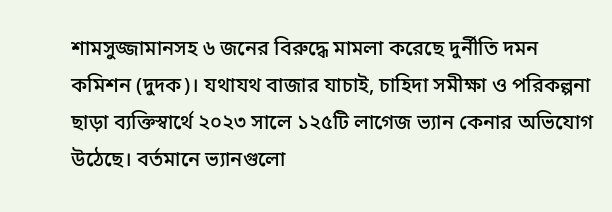শামসুজ্জামানসহ ৬ জনের বিরুদ্ধে মামলা করেছে দুর্নীতি দমন কমিশন (দুদক)। যথাযথ বাজার যাচাই, চাহিদা সমীক্ষা ও পরিকল্পনা ছাড়া ব্যক্তিস্বার্থে ২০২৩ সালে ১২৫টি লাগেজ ভ্যান কেনার অভিযোগ উঠেছে। বর্তমানে ভ্যানগুলো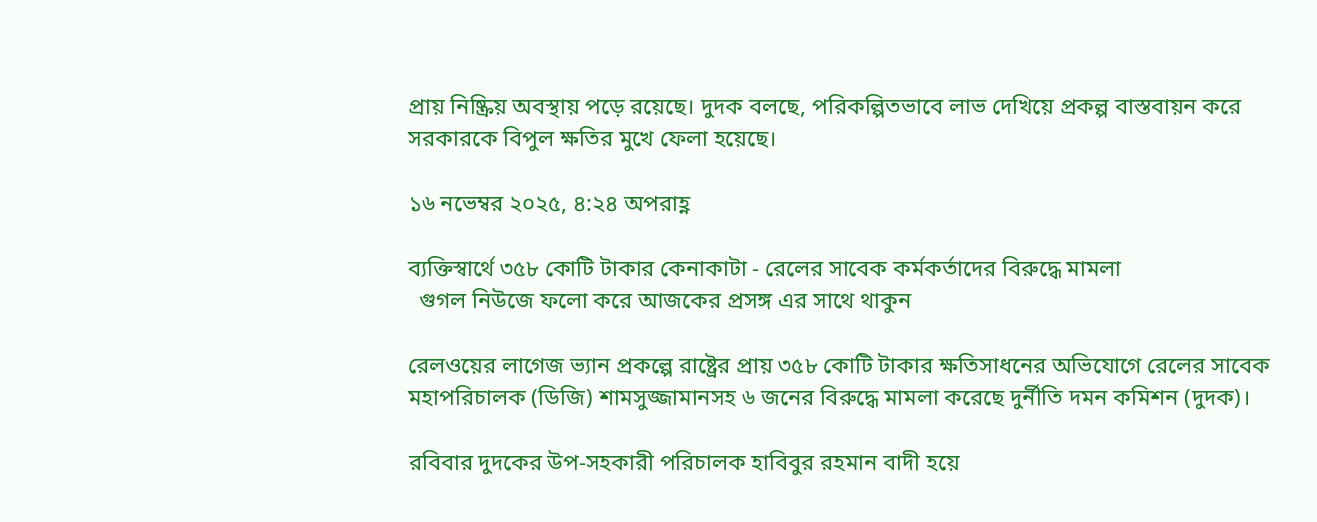প্রায় নিষ্ক্রিয় অবস্থায় পড়ে রয়েছে। দুদক বলছে, পরিকল্পিতভাবে লাভ দেখিয়ে প্রকল্প বাস্তবায়ন করে সরকারকে বিপুল ক্ষতির মুখে ফেলা হয়েছে।

১৬ নভেম্বর ২০২৫, ৪:২৪ অপরাহ্ণ

ব্যক্তিস্বার্থে ৩৫৮ কোটি টাকার কেনাকাটা - রেলের সাবেক কর্মকর্তাদের বিরুদ্ধে মামলা
  গুগল নিউজে ফলো করে আজকের প্রসঙ্গ এর সাথে থাকুন

রেলওয়ের লাগেজ ভ্যান প্রকল্পে রাষ্ট্রের প্রায় ৩৫৮ কোটি টাকার ক্ষতিসাধনের অভিযোগে রেলের সাবেক মহাপরিচালক (ডিজি) শামসুজ্জামানসহ ৬ জনের বিরুদ্ধে মামলা করেছে দুর্নীতি দমন কমিশন (দুদক)।

রবিবার দুদকের উপ-সহকারী পরিচালক হাবিবুর রহমান বাদী হয়ে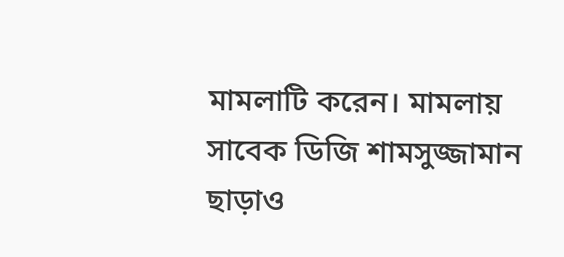মামলাটি করেন। মামলায় সাবেক ডিজি শামসুজ্জামান ছাড়াও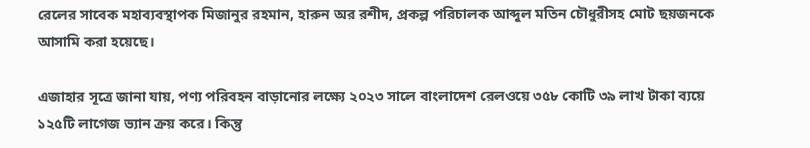রেলের সাবেক মহাব্যবস্থাপক মিজানুর রহমান, হারুন অর রশীদ, প্রকল্প পরিচালক আব্দুল মতিন চৌধুরীসহ মোট ছয়জনকে আসামি করা হয়েছে।

এজাহার সূত্রে জানা যায়, পণ্য পরিবহন বাড়ানোর লক্ষ্যে ২০২৩ সালে বাংলাদেশ রেলওয়ে ৩৫৮ কোটি ৩৯ লাখ টাকা ব্যয়ে ১২৫টি লাগেজ ভ্যান ক্রয় করে। কিন্তু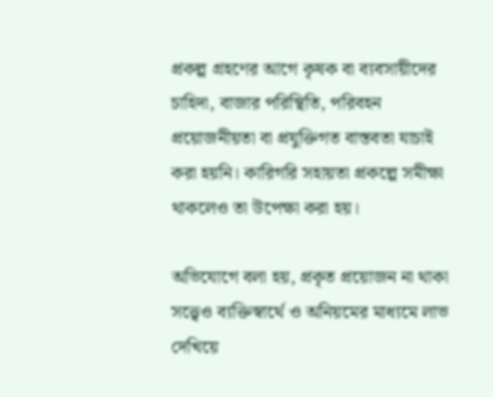প্রকল্প গ্রহণের আগে কৃষক বা ব্যবসায়ীদের চাহিদা, বাজার পরিস্থিতি, পরিবহন প্রয়োজনীয়তা বা প্রযুক্তিগত বাস্তবতা যাচাই করা হয়নি। কারিগরি সহায়তা প্রকল্পে সমীক্ষা থাকলেও তা উপেক্ষা করা হয়।

অভিযোগে বলা হয়, প্রকৃত প্রয়োজন না থাকা সত্ত্বেও ব্যক্তিস্বার্থে ও অনিয়মের মাধ্যমে লাভ দেখিয়ে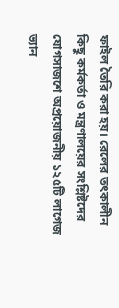ফাইল তৈরি করা হয়। রেলের তৎকালীন কিছু কর্মকর্তা ও মন্ত্রণালয়ের সংশ্লিষ্টদের যোগসাজশে অপ্রয়োজনীয় ১২৫টি লাগেজ ভ্যান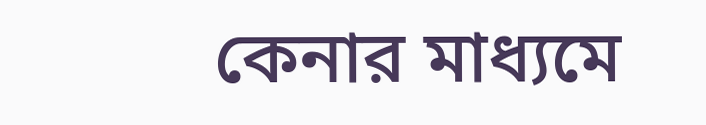কেনার মাধ্যমে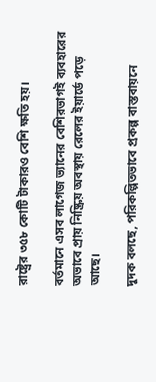রাষ্ট্রের ৩৫৮ কোটি টাকারও বেশি ক্ষতি হয়।

বর্তমানে এসব লাগেজ ভ্যানের বেশিরভাগই ব্যবহারের অভাবে প্রায় নিষ্ক্রিয় অবস্থায় রেলের ইয়ার্ডে পড়ে আছে।

দুদক বলছে, পরিকল্পিতভাবে প্রকল্প বাস্তবায়নে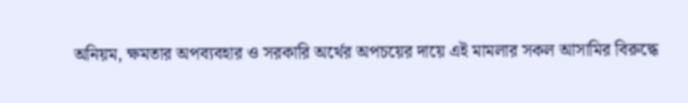অনিয়ম, ক্ষমতার অপব্যবহার ও সরকারি অর্থের অপচয়ের দায়ে এই মামলার সকল আসামির বিরুদ্ধে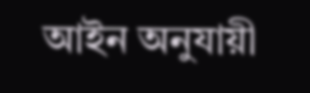আইন অনুযায়ী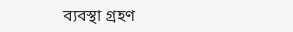ব্যবস্থা গ্রহণ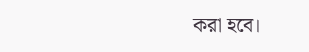করা হবে।